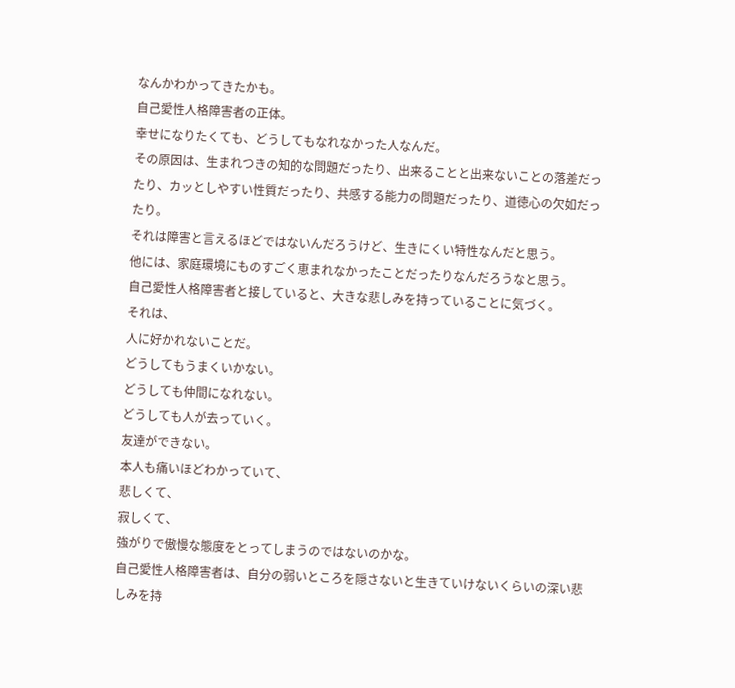なんかわかってきたかも。
自己愛性人格障害者の正体。
幸せになりたくても、どうしてもなれなかった人なんだ。
その原因は、生まれつきの知的な問題だったり、出来ることと出来ないことの落差だったり、カッとしやすい性質だったり、共感する能力の問題だったり、道徳心の欠如だったり。
それは障害と言えるほどではないんだろうけど、生きにくい特性なんだと思う。
他には、家庭環境にものすごく恵まれなかったことだったりなんだろうなと思う。
自己愛性人格障害者と接していると、大きな悲しみを持っていることに気づく。
それは、
人に好かれないことだ。
どうしてもうまくいかない。
どうしても仲間になれない。
どうしても人が去っていく。
友達ができない。
本人も痛いほどわかっていて、
悲しくて、
寂しくて、
強がりで傲慢な態度をとってしまうのではないのかな。
自己愛性人格障害者は、自分の弱いところを隠さないと生きていけないくらいの深い悲しみを持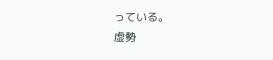っている。
虚勢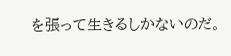を張って生きるしかないのだ。